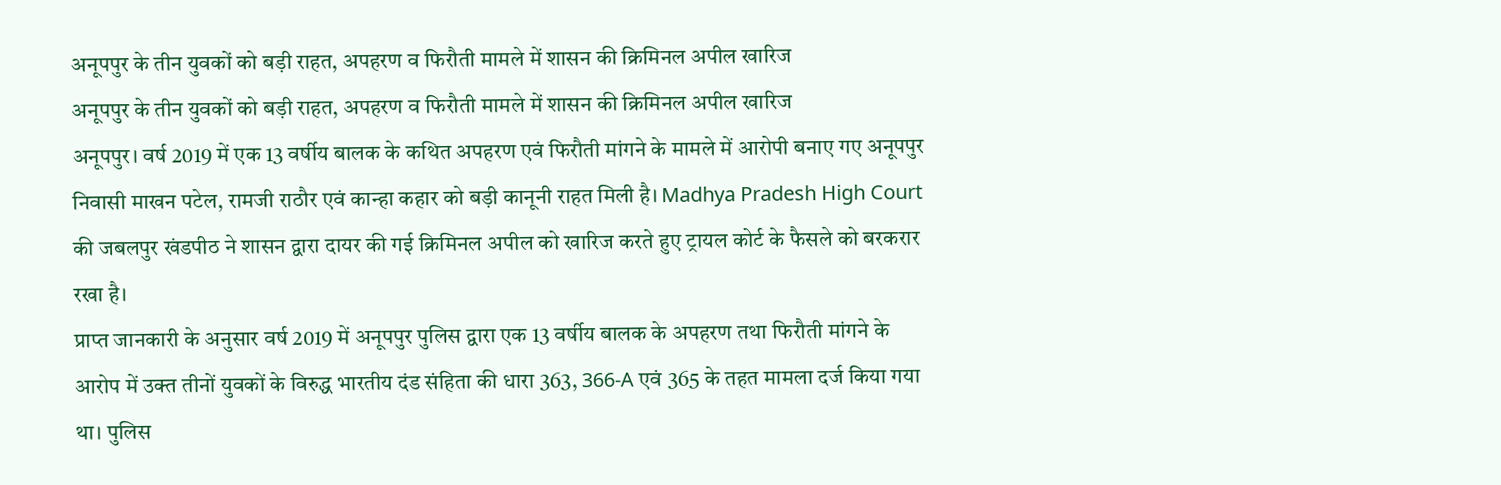अनूपपुर के तीन युवकों को बड़ी राहत, अपहरण व फिरौती मामले में शासन की क्रिमिनल अपील खारिज
अनूपपुर के तीन युवकों को बड़ी राहत, अपहरण व फिरौती मामले में शासन की क्रिमिनल अपील खारिज
अनूपपुर। वर्ष 2019 में एक 13 वर्षीय बालक के कथित अपहरण एवं फिरौती मांगने के मामले में आरोपी बनाए गए अनूपपुर निवासी माखन पटेल, रामजी राठौर एवं कान्हा कहार को बड़ी कानूनी राहत मिली है। Madhya Pradesh High Court की जबलपुर खंडपीठ ने शासन द्वारा दायर की गई क्रिमिनल अपील को खारिज करते हुए ट्रायल कोर्ट के फैसले को बरकरार रखा है।
प्राप्त जानकारी के अनुसार वर्ष 2019 में अनूपपुर पुलिस द्वारा एक 13 वर्षीय बालक के अपहरण तथा फिरौती मांगने के आरोप में उक्त तीनों युवकों के विरुद्ध भारतीय दंड संहिता की धारा 363, 366-A एवं 365 के तहत मामला दर्ज किया गया था। पुलिस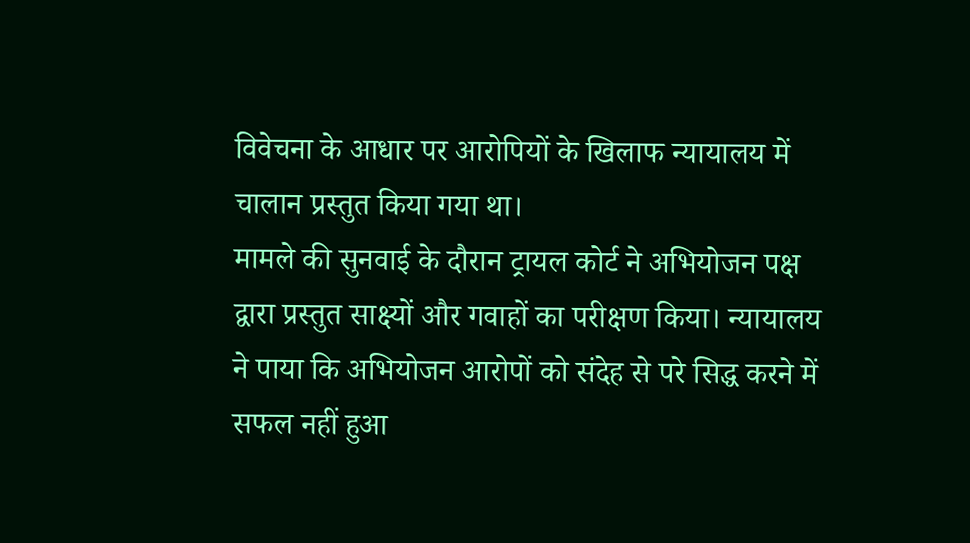विवेचना के आधार पर आरोपियों के खिलाफ न्यायालय में चालान प्रस्तुत किया गया था।
मामले की सुनवाई के दौरान ट्रायल कोर्ट ने अभियोजन पक्ष द्वारा प्रस्तुत साक्ष्यों और गवाहों का परीक्षण किया। न्यायालय ने पाया कि अभियोजन आरोपों को संदेह से परे सिद्ध करने में सफल नहीं हुआ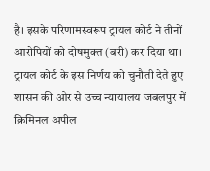है। इसके परिणामस्वरूप ट्रायल कोर्ट ने तीनों आरोपियों को दोषमुक्त (बरी) कर दिया था।
ट्रायल कोर्ट के इस निर्णय को चुनौती देते हुए शासन की ओर से उच्च न्यायालय जबलपुर में क्रिमिनल अपील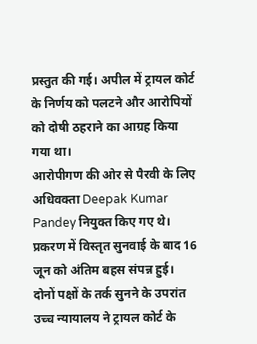प्रस्तुत की गई। अपील में ट्रायल कोर्ट के निर्णय को पलटने और आरोपियों को दोषी ठहराने का आग्रह किया गया था।
आरोपीगण की ओर से पैरवी के लिए अधिवक्ता Deepak Kumar Pandey नियुक्त किए गए थे। प्रकरण में विस्तृत सुनवाई के बाद 16 जून को अंतिम बहस संपन्न हुई। दोनों पक्षों के तर्क सुनने के उपरांत उच्च न्यायालय ने ट्रायल कोर्ट के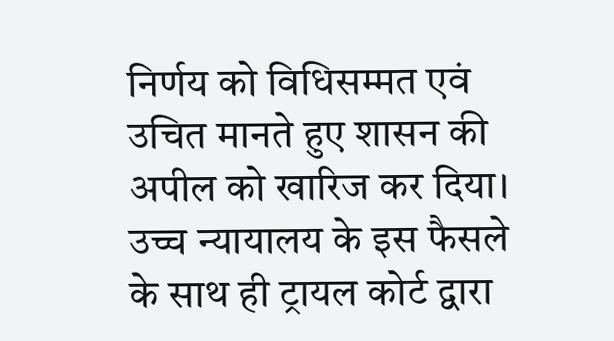निर्णय को विधिसम्मत एवं उचित मानते हुए शासन की अपील को खारिज कर दिया।
उच्च न्यायालय के इस फैसले के साथ ही ट्रायल कोर्ट द्वारा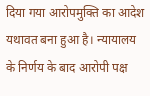दिया गया आरोपमुक्ति का आदेश यथावत बना हुआ है। न्यायालय के निर्णय के बाद आरोपी पक्ष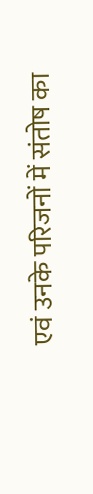एवं उनके परिजनों में संतोष का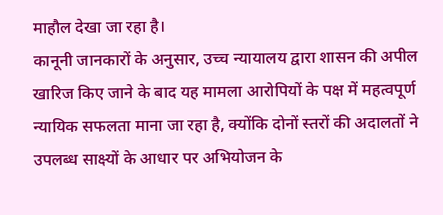माहौल देखा जा रहा है।
कानूनी जानकारों के अनुसार, उच्च न्यायालय द्वारा शासन की अपील खारिज किए जाने के बाद यह मामला आरोपियों के पक्ष में महत्वपूर्ण न्यायिक सफलता माना जा रहा है, क्योंकि दोनों स्तरों की अदालतों ने उपलब्ध साक्ष्यों के आधार पर अभियोजन के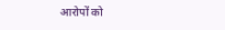आरोपों को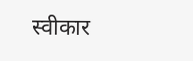स्वीकार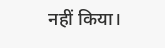नहीं किया।